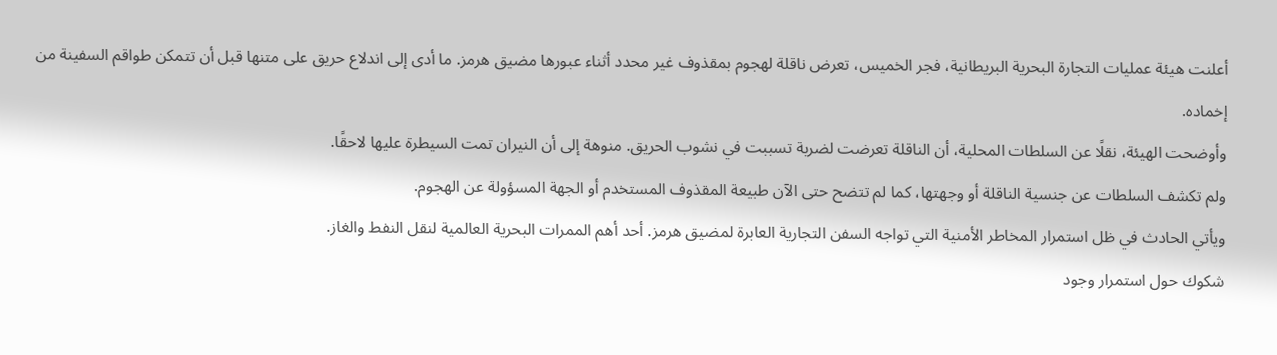أعلنت هيئة عمليات التجارة البحرية البريطانية، فجر الخميس، تعرض ناقلة لهجوم بمقذوف غير محدد أثناء عبورها مضيق هرمز. ما أدى إلى اندلاع حريق على متنها قبل أن تتمكن طواقم السفينة من إخماده.
وأوضحت الهيئة، نقلًا عن السلطات المحلية، أن الناقلة تعرضت لضربة تسببت في نشوب الحريق. منوهة إلى أن النيران تمت السيطرة عليها لاحقًا.
ولم تكشف السلطات عن جنسية الناقلة أو وجهتها، كما لم تتضح حتى الآن طبيعة المقذوف المستخدم أو الجهة المسؤولة عن الهجوم.
ويأتي الحادث في ظل استمرار المخاطر الأمنية التي تواجه السفن التجارية العابرة لمضيق هرمز. أحد أهم الممرات البحرية العالمية لنقل النفط والغاز.
شكوك حول استمرار وجود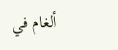ألغام في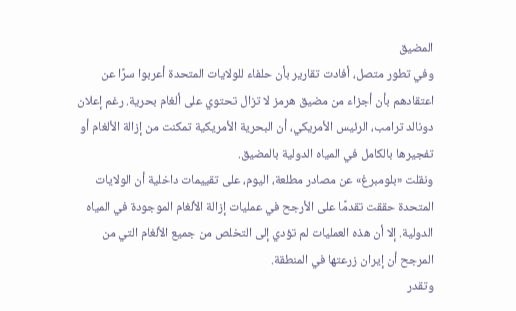المضيق
وفي تطور متصل، أفادت تقارير بأن حلفاء للولايات المتحدة أعربوا سرًا عن اعتقادهم بأن أجزاء من مضيق هرمز لا تزال تحتوي على ألغام بحرية. رغم إعلان دونالد ترامب، الرئيس الأمريكي، أن البحرية الأمريكية تمكنت من إزالة الألغام أو تفجيرها بالكامل في المياه الدولية بالمضيق.
ونقلت «بلومبرغ» عن مصادر مطلعة، اليوم، على تقييمات داخلية أن الولايات المتحدة حققت تقدمًا على الأرجح في عمليات إزالة الألغام الموجودة في المياه الدولية. إلا أن هذه العمليات لم تؤدي إلى التخلص من جميع الألغام التي من المرجح أن إيران زرعتها في المنطقة.
وتقدر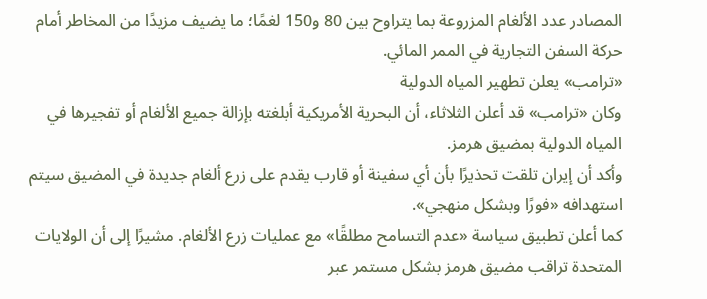المصادر عدد الألغام المزروعة بما يتراوح بين 80 و150 لغمًا؛ ما يضيف مزيدًا من المخاطر أمام حركة السفن التجارية في الممر المائي.
«ترامب» يعلن تطهير المياه الدولية
وكان «ترامب» قد أعلن الثلاثاء، أن البحرية الأمريكية أبلغته بإزالة جميع الألغام أو تفجيرها في المياه الدولية بمضيق هرمز.
وأكد أن إيران تلقت تحذيرًا بأن أي سفينة أو قارب يقدم على زرع ألغام جديدة في المضيق سيتم استهدافه «فورًا وبشكل منهجي».
كما أعلن تطبيق سياسة «عدم التسامح مطلقًا» مع عمليات زرع الألغام. مشيرًا إلى أن الولايات المتحدة تراقب مضيق هرمز بشكل مستمر عبر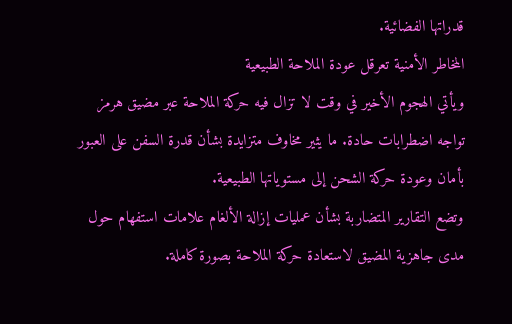قدراتها الفضائية.
المخاطر الأمنية تعرقل عودة الملاحة الطبيعية
ويأتي الهجوم الأخير في وقت لا تزال فيه حركة الملاحة عبر مضيق هرمز تواجه اضطرابات حادة. ما يثير مخاوف متزايدة بشأن قدرة السفن على العبور بأمان وعودة حركة الشحن إلى مستوياتها الطبيعية.
وتضع التقارير المتضاربة بشأن عمليات إزالة الألغام علامات استفهام حول مدى جاهزية المضيق لاستعادة حركة الملاحة بصورة كاملة.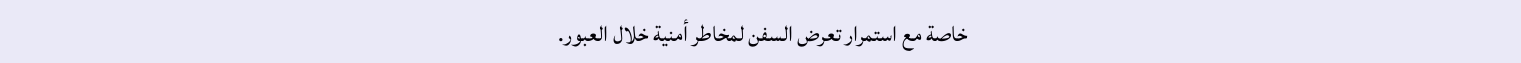خاصة مع استمرار تعرض السفن لمخاطر أمنية خلال العبور.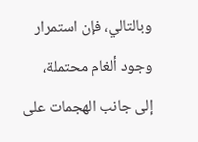وبالتالي، فإن استمرار وجود ألغام محتملة، إلى جانب الهجمات على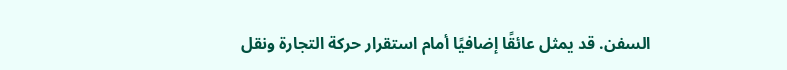السفن. قد يمثل عائقًا إضافيًا أمام استقرار حركة التجارة ونقل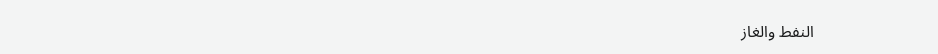النفط والغاز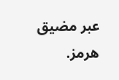عبر مضيق هرمز.